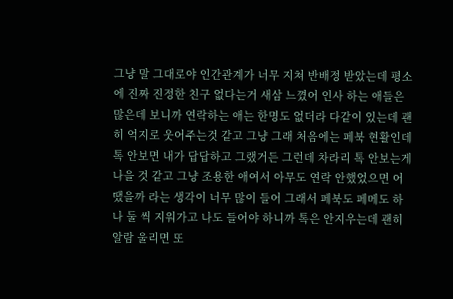그냥 말 그대로야 인간관계가 너무 지쳐 반배정 받았는데 평소에 진짜 진정한 친구 없다는거 새삼 느꼈어 인사 하는 애들은 많은데 보니까 연락하는 애는 한명도 없더라 다같이 있는데 괜히 억지로 웃어주는것 같고 그냥 그래 처음에는 페북 현활인데 톡 안보면 내가 답답하고 그랬거든 그런데 차라리 톡 안보는게 나을 것 같고 그냥 조용한 애여서 아무도 연락 안했었으면 어땠을까 라는 생각이 너무 많이 들어 그래서 페북도 페메도 하나 둘 씩 지워가고 나도 들어야 하니까 톡은 안지우는데 괜히 알람 울리면 또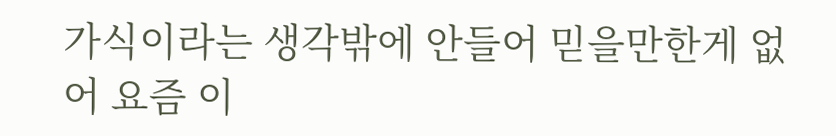가식이라는 생각밖에 안들어 믿을만한게 없어 요즘 이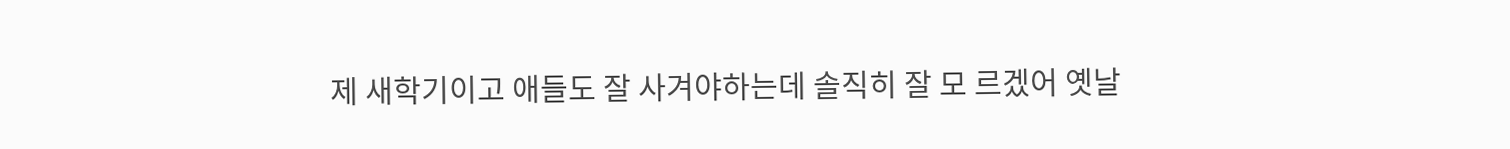제 새학기이고 애들도 잘 사겨야하는데 솔직히 잘 모 르겠어 옛날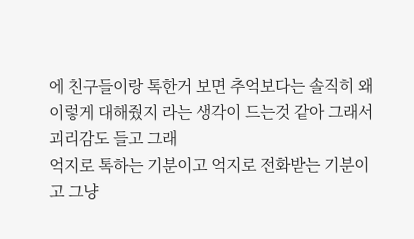에 친구들이랑 톡한거 보면 추억보다는 솔직히 왜 이렇게 대해줬지 라는 생각이 드는것 같아 그래서 괴리감도 들고 그래
억지로 톡하는 기분이고 억지로 전화받는 기분이고 그냥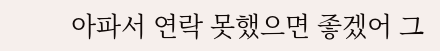아파서 연락 못했으면 좋겠어 그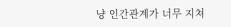냥 인간관계가 너무 지쳐